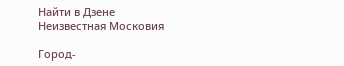Найти в Дзене
Неизвестная Московия

Город-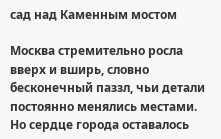сад над Каменным мостом

Москва стремительно росла вверх и вширь, словно бесконечный паззл, чьи детали постоянно менялись местами. Но сердце города оставалось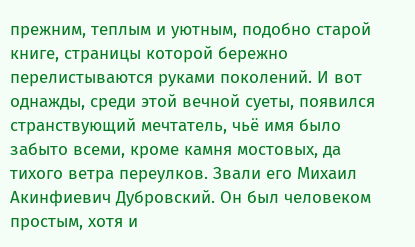прежним, теплым и уютным, подобно старой книге, страницы которой бережно перелистываются руками поколений. И вот однажды, среди этой вечной суеты, появился странствующий мечтатель, чьё имя было забыто всеми, кроме камня мостовых, да тихого ветра переулков. Звали его Михаил Акинфиевич Дубровский. Он был человеком простым, хотя и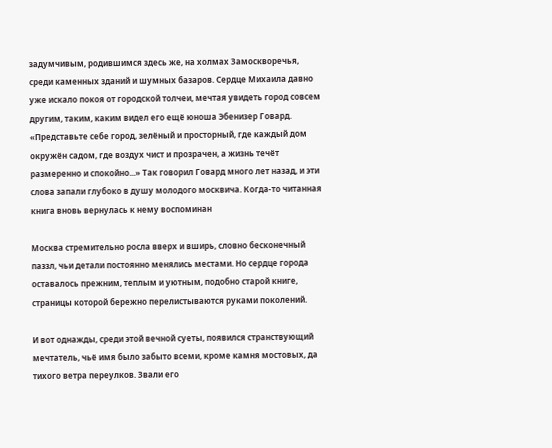задумчивым, родившимся здесь же, на холмах Замоскворечья, среди каменных зданий и шумных базаров. Сердце Михаила давно уже искало покоя от городской толчеи, мечтая увидеть город совсем другим, таким, каким видел его ещё юноша Эбенизер Говард. «Представьте себе город, зелёный и просторный, где каждый дом окружён садом, где воздух чист и прозрачен, а жизнь течёт размеренно и спокойно...» Так говорил Говард много лет назад, и эти слова запали глубоко в душу молодого москвича. Когда-то читанная книга вновь вернулась к нему воспоминан

Москва стремительно росла вверх и вширь, словно бесконечный паззл, чьи детали постоянно менялись местами. Но сердце города оставалось прежним, теплым и уютным, подобно старой книге, страницы которой бережно перелистываются руками поколений.

И вот однажды, среди этой вечной суеты, появился странствующий мечтатель, чьё имя было забыто всеми, кроме камня мостовых, да тихого ветра переулков. Звали его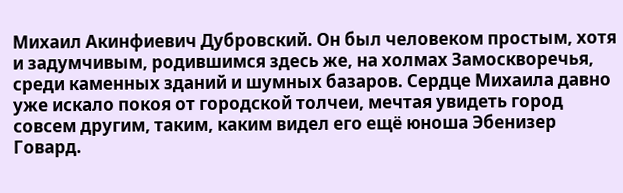Михаил Акинфиевич Дубровский. Он был человеком простым, хотя и задумчивым, родившимся здесь же, на холмах Замоскворечья, среди каменных зданий и шумных базаров. Сердце Михаила давно уже искало покоя от городской толчеи, мечтая увидеть город совсем другим, таким, каким видел его ещё юноша Эбенизер Говард.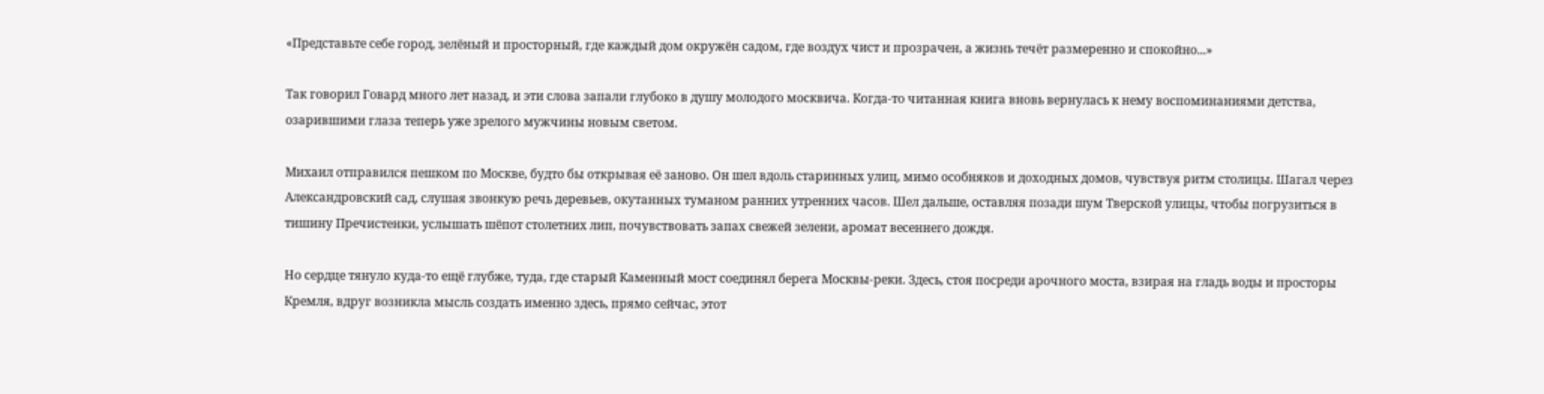«Представьте себе город, зелёный и просторный, где каждый дом окружён садом, где воздух чист и прозрачен, а жизнь течёт размеренно и спокойно...»

Так говорил Говард много лет назад, и эти слова запали глубоко в душу молодого москвича. Когда-то читанная книга вновь вернулась к нему воспоминаниями детства, озарившими глаза теперь уже зрелого мужчины новым светом.

Михаил отправился пешком по Москве, будто бы открывая её заново. Он шел вдоль старинных улиц, мимо особняков и доходных домов, чувствуя ритм столицы. Шагал через Александровский сад, слушая звонкую речь деревьев, окутанных туманом ранних утренних часов. Шел дальше, оставляя позади шум Тверской улицы, чтобы погрузиться в тишину Пречистенки, услышать шёпот столетних лип, почувствовать запах свежей зелени, аромат весеннего дождя.

Но сердце тянуло куда-то ещё глубже, туда, где старый Каменный мост соединял берега Москвы-реки. Здесь, стоя посреди арочного моста, взирая на гладь воды и просторы Кремля, вдруг возникла мысль создать именно здесь, прямо сейчас, этот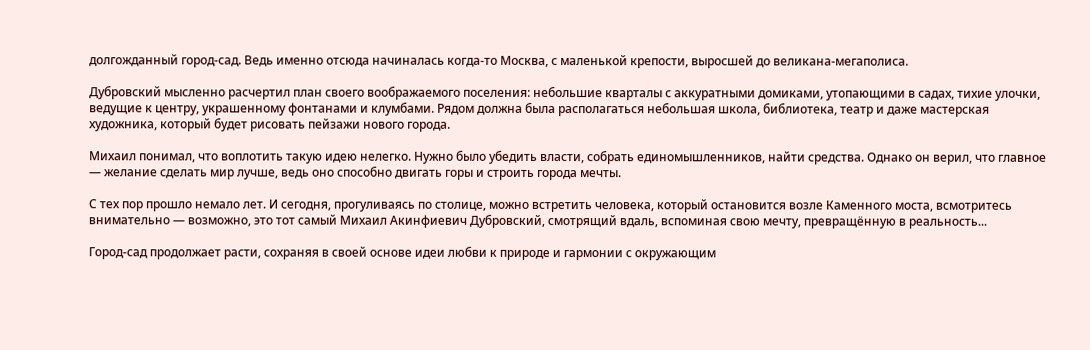долгожданный город-сад. Ведь именно отсюда начиналась когда-то Москва, с маленькой крепости, выросшей до великана-мегаполиса.

Дубровский мысленно расчертил план своего воображаемого поселения: небольшие кварталы с аккуратными домиками, утопающими в садах, тихие улочки, ведущие к центру, украшенному фонтанами и клумбами. Рядом должна была располагаться небольшая школа, библиотека, театр и даже мастерская художника, который будет рисовать пейзажи нового города.

Михаил понимал, что воплотить такую идею нелегко. Нужно было убедить власти, собрать единомышленников, найти средства. Однако он верил, что главное — желание сделать мир лучше, ведь оно способно двигать горы и строить города мечты.

С тех пор прошло немало лет. И сегодня, прогуливаясь по столице, можно встретить человека, который остановится возле Каменного моста, всмотритесь внимательно — возможно, это тот самый Михаил Акинфиевич Дубровский, смотрящий вдаль, вспоминая свою мечту, превращённую в реальность...

Город-сад продолжает расти, сохраняя в своей основе идеи любви к природе и гармонии с окружающим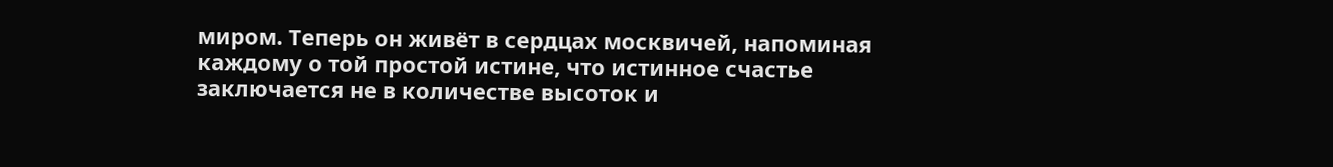миром. Теперь он живёт в сердцах москвичей, напоминая каждому о той простой истине, что истинное счастье заключается не в количестве высоток и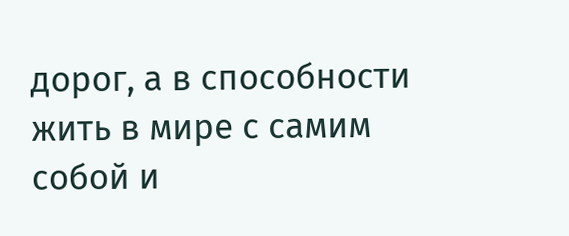дорог, а в способности жить в мире с самим собой и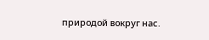природой вокруг нас.